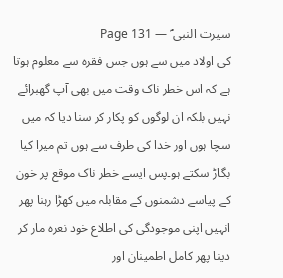سیرت النبی ؐ — Page 131
کی اولاد میں سے ہوں جس فقرہ سے معلوم ہوتا ہے کہ اس خطر ناک وقت میں بھی آپ گھبرائے نہیں بلکہ ان لوگوں کو پکار کر سنا دیا کہ میں سچا ہوں اور خدا کی طرف سے ہوں تم میرا کیا بگاڑ سکتے ہو۔پس ایسے خطر ناک موقع پر خون کے پیاسے دشمنوں کے مقابلہ میں کھڑا رہنا پھر انہیں اپنی موجودگی کی اطلاع خود نعرہ مار کر دینا پھر کامل اطمینان اور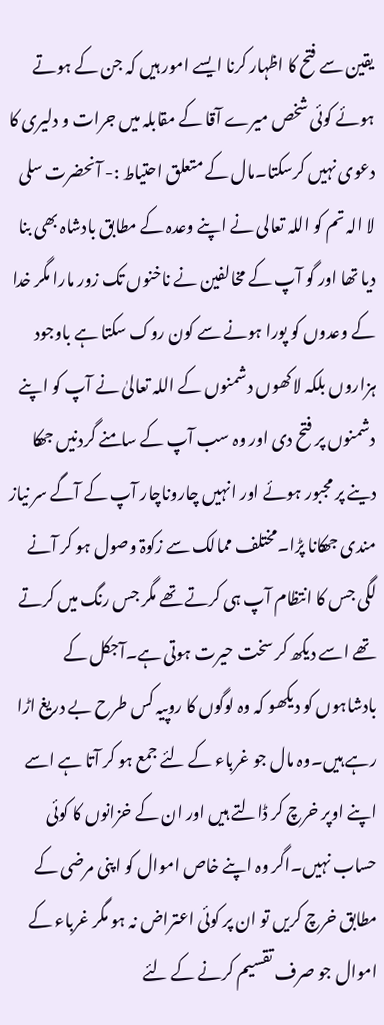یقین سے فتح کا اظہار کرنا ایسے امور ہیں کہ جن کے ہوتے ہوئے کوئی شخص میرے آقا کے مقابلہ میں جرات و دلیری کا دعوی نہیں کرسکتا۔مال کے متعلق احتیاط :- آنحضرت سلی لا الہ تم کو اللہ تعالی نے اپنے وعدہ کے مطابق بادشاہ بھی بنا دیا تھا اور گو آپ کے مخالفین نے ناخنوں تک زور مارا مگر خدا کے وعدوں کو پورا ہونے سے کون روک سکتا ہے باوجود ہزاروں بلکہ لاکھوں دشمنوں کے اللہ تعالیٰ نے آپ کو اپنے دشمنوں پر فتح دی اور وہ سب آپ کے سامنے گردنیں جھکا دینے پر مجبور ہوئے اور انہیں چاروناچار آپ کے آگے سر نیاز مندی جھکانا پڑا۔مختلف ممالک سے زکوۃ وصول ہو کر آنے لگی جس کا انتظام آپ ہی کرتے تھے مگر جس رنگ میں کرتے تھے اسے دیکھ کر سخت حیرت ہوتی ہے۔آجکل کے بادشاہوں کو دیکھو کہ وہ لوگوں کا روپیہ کس طرح بے دریغ اڑا رہے ہیں۔وہ مال جو غرباء کے لئے جمع ہو کر آتا ہے اسے اپنے اوپر خرچ کر ڈالتے ہیں اور ان کے خزانوں کا کوئی حساب نہیں۔اگر وہ اپنے خاص اموال کو اپنی مرضی کے مطابق خرچ کریں تو ان پر کوئی اعتراض نہ ہو مگر غرباء کے اموال جو صرف تقسیم کرنے کے لئے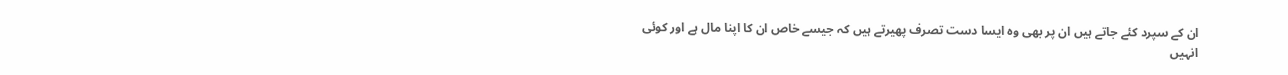ان کے سپرد کئے جاتے ہیں ان پر بھی وہ ایسا دست تصرف پھیرتے ہیں کہ جیسے خاص ان کا اپنا مال ہے اور کوئی انہیں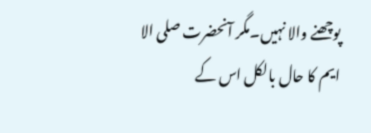پوچھنے والا نہیں۔مگر آنحضرت صلی الا ایم کا حال بالکل اس کے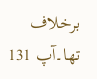برخلاف تھا۔آپ 131